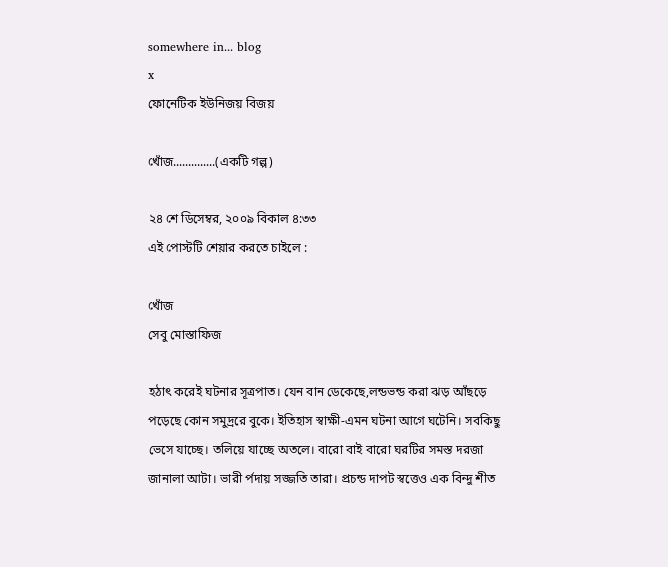somewhere in... blog
x
ফোনেটিক ইউনিজয় বিজয়

খোঁজ..............(একটি গল্প)

২৪ শে ডিসেম্বর, ২০০৯ বিকাল ৪:৩৩
এই পোস্টটি শেয়ার করতে চাইলে :

খোঁজ
সেবু মোস্তাফিজ

হঠাৎ করেই ঘটনার সূত্রপাত। যেন বান ডেকেছে,লন্ডভন্ড করা ঝড় আঁছড়ে পড়েছে কোন সমুদ্ররে বুকে। ইতিহাস স্বাক্ষী-এমন ঘটনা আগে ঘটেনি। সবকিছু ভেসে যাচ্ছে। তলিয়ে যাচ্ছে অতলে। বারো বাই বারো ঘরটির সমস্ত দরজা জানালা আটা। ভারী র্পদায় সজ্জতি তারা। প্রচন্ড দাপট স্বত্তেও এক বিন্দু শীত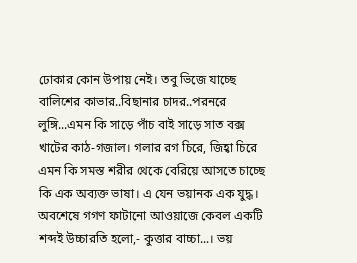ঢোকার কোন উপায় নেই। তবু ভিজে যাচ্ছে বালিশের কাভার..বিছানার চাদর..পরনরে লুঙ্গি...এমন কি সাড়ে পাঁচ বাই সাড়ে সাত বক্স খাটের কাঠ-গজাল। গলার রগ চিরে, জিহ্বা চিরে এমন কি সমস্ত শরীর থেকে বেরিয়ে আসতে চাচ্ছে কি এক অব্যক্ত ভাষা। এ যেন ভয়ানক এক যুদ্ধ। অবশেষে গগণ ফাটানো আওয়াজে কেবল একটি শব্দই উচ্চারতি হলো,- কুত্তার বাচ্চা...। ভয়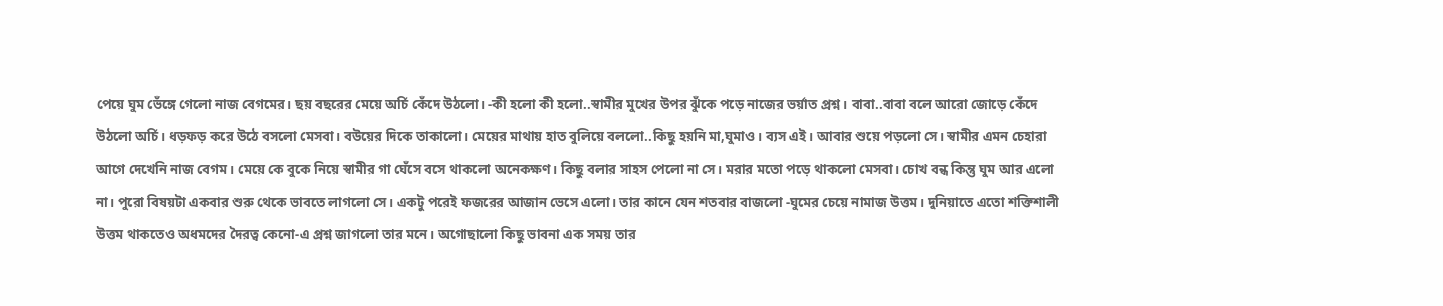পেয়ে ঘুম ভেঁঙ্গে গেলো নাজ বেগমের। ছয় বছরের মেয়ে অর্চি কেঁদে উঠলো। -কী হলো কী হলো..স্বামীর মুখের উপর ঝুঁকে পড়ে নাজের ভর্য়াত প্রশ্ন। বাবা..বাবা বলে আরো জোড়ে কেঁদে উঠলো অর্চি। ধড়ফড় করে উঠে বসলো মেসবা। বউয়ের দিকে তাকালো। মেয়ের মাথায় হাত বুলিয়ে বললো..কিছু হয়নি মা,ঘুমাও। ব্যস এই। আবার শুয়ে পড়লো সে। স্বামীর এমন চেহারা আগে দেখেনি নাজ বেগম। মেয়ে কে বুকে নিয়ে স্বামীর গা ঘেঁসে বসে থাকলো অনেকক্ষণ। কিছু বলার সাহস পেলো না সে। মরার মতো পড়ে থাকলো মেসবা। চোখ বন্ধ কিন্তু ঘুম আর এলো না। পুরো বিষয়টা একবার শুরু থেকে ভাবতে লাগলো সে। একটু পরেই ফজরের আজান ভেসে এলো। তার কানে যেন শতবার বাজলো -ঘুমের চেয়ে নামাজ উত্তম। দুনিয়াতে এতো শক্তিশালী উত্তম থাকতেও অধমদের দৈরত্ব কেনো-এ প্রশ্ন জাগলো তার মনে। অগোছালো কিছু ভাবনা এক সময় তার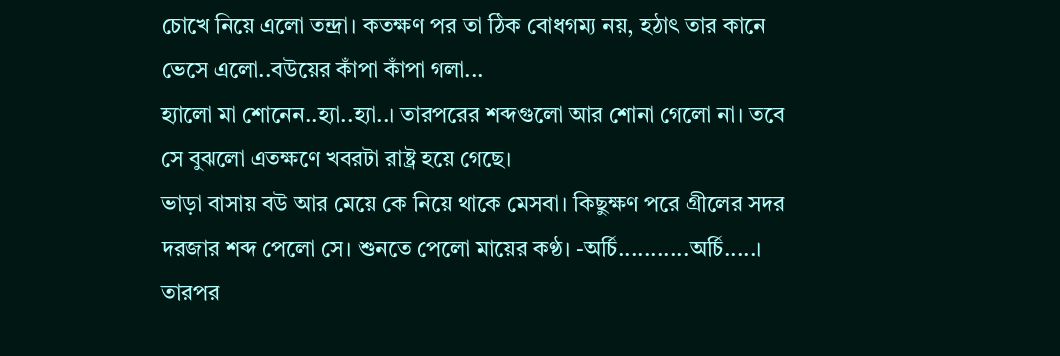চোখে নিয়ে এলো তন্দ্রা। কতক্ষণ পর তা ঠিক বোধগম্য নয়, হঠাৎ তার কানে ভেসে এলো..বউয়ের কাঁপা কাঁপা গলা...
হ্যালো মা শোনেন..হ্যা..হ্যা..। তারপরের শব্দগুলো আর শোনা গেলো না। তবে সে বুঝলো এতক্ষণে খবরটা রাষ্ট্র হয়ে গেছে।
ভাড়া বাসায় বউ আর মেয়ে কে নিয়ে থাকে মেসবা। কিছুক্ষণ পরে গ্রীলের সদর দরজার শব্দ পেলো সে। শুনতে পেলো মায়ের কণ্ঠ। -অর্চি...........অর্চি.....। তারপর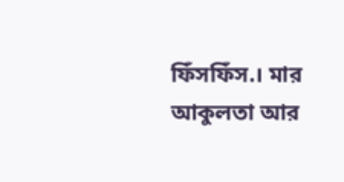ফিঁসফিঁস.। মার আকুলতা আর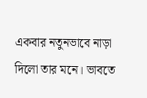একবার নতুনভাবে নাড়া দিলো তার মনে। ভাবতে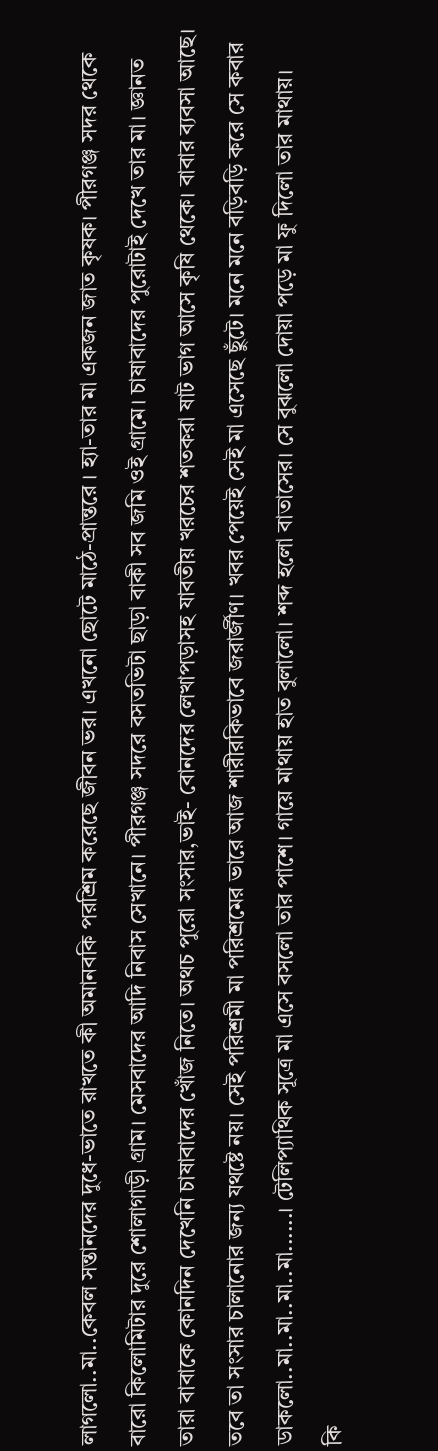লাগলো..মা..কেবল সন্তানদের দুধে-ভাতে রাখতে কী অমানবকি পরশ্রিম করেছে জীবন ভর। এখনো ছোটে মাঠে-প্রান্তরে । হ্যা-তার মা একজন জাত কৃষক। পীরগঞ্জ সদর থেকে বারো কিলোমিটার দুরে শোলাগাড়ী গ্রাম। মেসবাদের আদি নিবাস সেখানে। পীরগঞ্জ সদরে বসতভিটা ছাড়া বাকী সব জমি ওই গ্রামে। চাষাবাদের পুরোটাই দেখে তার মা। জ্ঞানত তারা বাবাকে কোনদিন দেখেনি চাষাবাদের খোঁজ নিতে। অথচ পুরো সংসার,ভাই- বোনদের লেখাপড়াসহ যাবতীয় খরচের শতকরা ষাট ভাগ আসে কৃষি থেকে। বাবার ব্যবসা আছে। তবে তা সংসার চালানোর জন্য যথষ্টে নয়। সেই পরিশ্রমী মা পরিশ্রমের ভারে আজ শারীরকিভাবে জরার্জীণ। খবর পেয়েই সেই মা এসেছে ছুঁটে। মনে মনে বড়িবড়ি করে সে কবার ডাকলো..মা..মা..মা..মা......। টেলিপ্যাথিক সূত্রে মা এসে বসলো তার পাশে। গায়ে মাথায় হাত বুলালো। শব্দ হলো বাতাসের। সে বুঝলো দোয়া পড়ে মা ফু দিলো তার মাথায়।
কি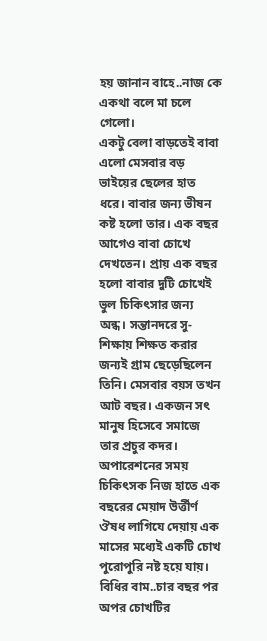হয় জানান বাহে..নাজ কে একথা বলে মা চলে গেলো।
একটু বেলা বাড়তেই বাবা এলো মেসবার বড় ভাইয়ের ছেলের হাত ধরে। বাবার জন্য ভীষন কষ্ট হলো তার। এক বছর আগেও বাবা চোখে দেখতেন। প্রায় এক বছর হলো বাবার দুটি চোখেই ভুল চিকিৎসার জন্য অন্ধ। সন্তানদরে সু-শিক্ষায় শিক্ষত করার জন্যই গ্রাম ছেড়েছিলেন তিনি। মেসবার বয়স তখন আট বছর। একজন সৎ মানুষ হিসেবে সমাজে তার প্রচুর কদর। অপারেশনের সময় চিকিৎসক নিজ হাতে এক বছরের মেয়াদ উর্ত্তীর্ণ ঔষধ লাগিযে দেয়ায় এক মাসের মধ্যেই একটি চোখ পুরোপুরি নষ্ট হয়ে যায়। বিধির বাম..চার বছর পর অপর চোখটির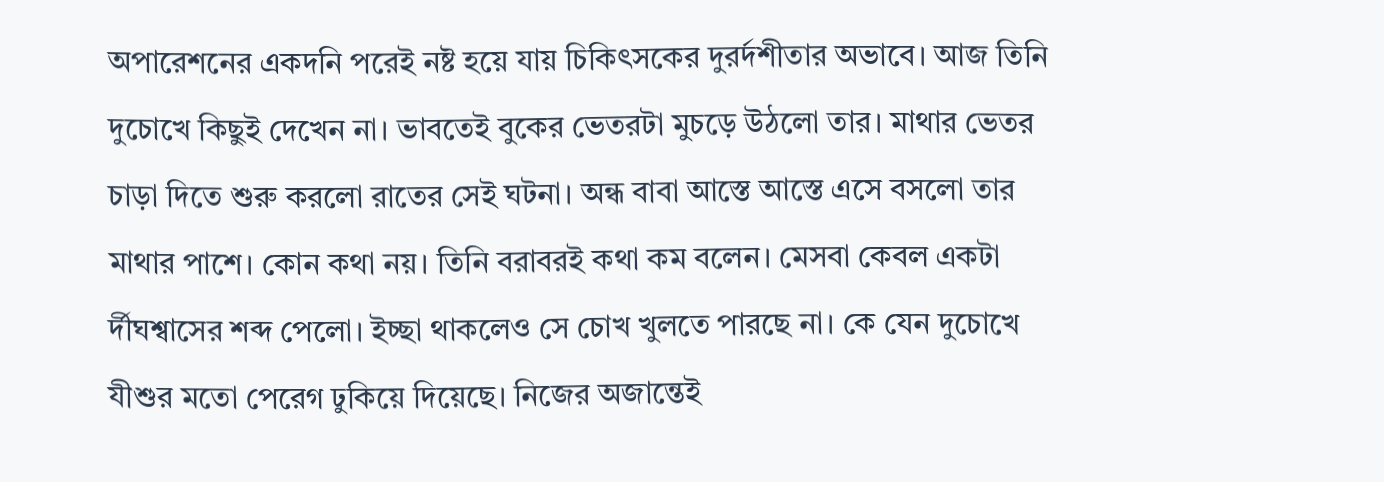অপারেশনের একদনি পরেই নষ্ট হয়ে যায় চিকিৎসকের দুরর্দশীতার অভাবে। আজ তিনি দুচোখে কিছুই দেখেন না। ভাবতেই বুকের ভেতরটা মুচড়ে উঠলো তার। মাথার ভেতর চাড়া দিতে শুরু করলো রাতের সেই ঘটনা। অন্ধ বাবা আস্তে আস্তে এসে বসলো তার মাথার পাশে। কোন কথা নয়। তিনি বরাবরই কথা কম বলেন। মেসবা কেবল একটা র্দীঘশ্বাসের শব্দ পেলো। ইচ্ছা থাকলেও সে চোখ খুলতে পারছে না। কে যেন দুচোখে যীশুর মতো পেরেগ ঢুকিয়ে দিয়েছে। নিজের অজান্তেই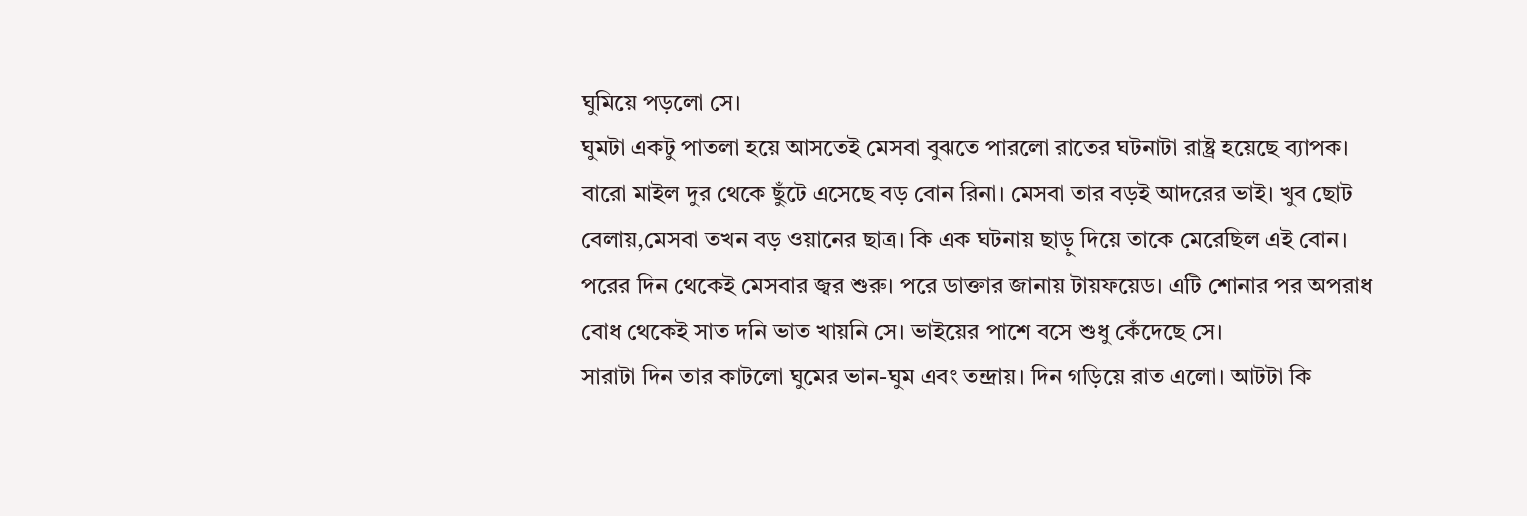ঘুমিয়ে পড়লো সে।
ঘুমটা একটু পাতলা হয়ে আসতেই মেসবা বুঝতে পারলো রাতের ঘটনাটা রাষ্ট্র হয়েছে ব্যাপক। বারো মাইল দুর থেকে ছুঁটে এসেছে বড় বোন রিনা। মেসবা তার বড়ই আদরের ভাই। খুব ছোট বেলায়,মেসবা তখন বড় ওয়ানের ছাত্র। কি এক ঘটনায় ছাড়ু দিয়ে তাকে মেরেছিল এই বোন। পরের দিন থেকেই মেসবার জ্বর শুরু। পরে ডাক্তার জানায় টায়ফয়েড। এটি শোনার পর অপরাধ বোধ থেকেই সাত দনি ভাত খায়নি সে। ভাইয়ের পাশে বসে শুধু কেঁদেছে সে।
সারাটা দিন তার কাটলো ঘুমের ভান-ঘুম এবং তন্দ্রায়। দিন গড়িয়ে রাত এলো। আটটা কি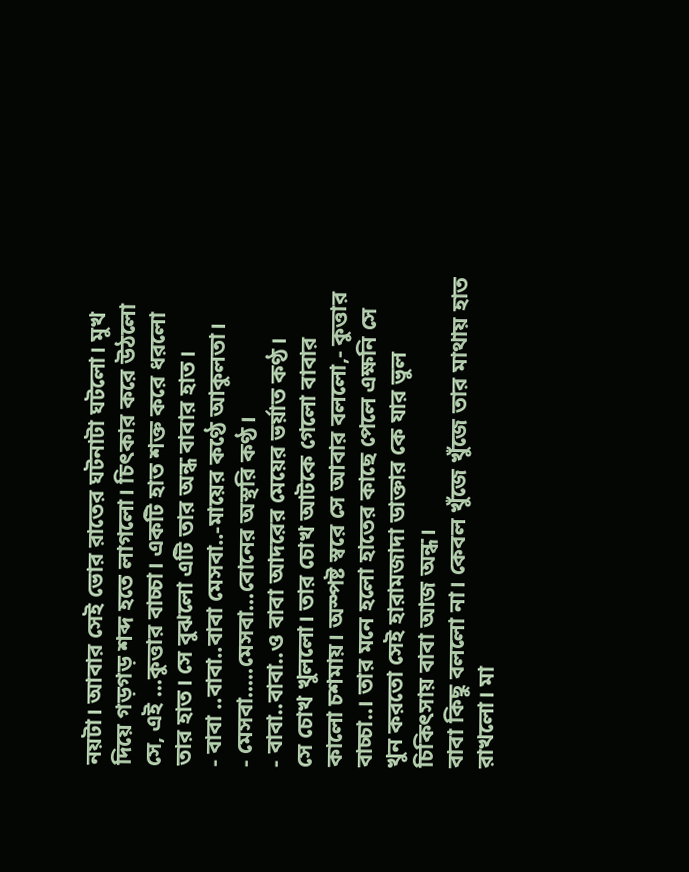নয়টা। আবার সেই ভোর রাতের ঘটনাটা ঘটলো। মুখ দিয়ে গড়গড় শব্দ হতে লাগলো। চিৎকার করে উঠলো সে, এই ...কুত্তার বাচ্চা। একটি হাত শক্ত করে ধরলো তার হাত। সে বুঝলো এটি তার অন্ধ বাবার হাত।
- বাবা ..বাবা..বাবা মেসবা..-মায়ের কণ্ঠে আকুলতা।
- মেসবা.....মেসবা...বোনের অস্থরি কণ্ঠ।
- বাবা..বাবা..ও বাবা আদরের মেয়ের ভর্য়াত কণ্ঠ।
সে চোখ খুললো। তার চোখ আটকে গেলো বাবার কালো চশমায়। অস্পষ্ট স্বরে সে আবার বললো,- কুত্তার বাচ্চা..। তার মনে হলো হাতের কাছে পেলে এক্ষনি সে খুন করতো সেই হারামজাদা ডাক্তার কে যার ভুল চিকিৎসায় বাবা আজ অন্ধ।
বাবা কিছু বললো না। কেবল খুঁজে খুঁজে তার মাথায় হাত রাখলো। মা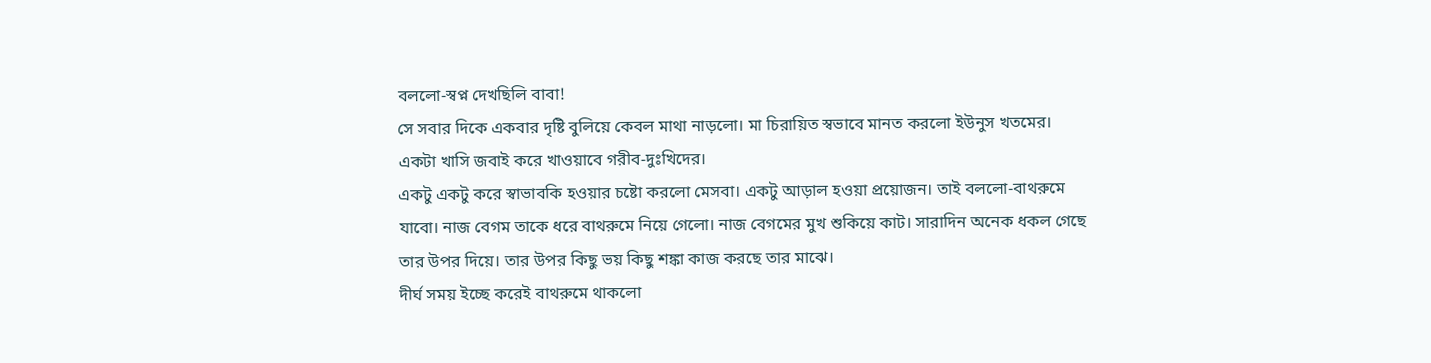বললো-স্বপ্ন দেখছিলি বাবা!
সে সবার দিকে একবার দৃষ্টি বুলিয়ে কেবল মাথা নাড়লো। মা চিরায়িত স্বভাবে মানত করলো ইউনুস খতমের। একটা খাসি জবাই করে খাওয়াবে গরীব-দুঃখিদের।
একটু একটু করে স্বাভাবকি হওয়ার চষ্টো করলো মেসবা। একটু আড়াল হওয়া প্রয়োজন। তাই বললো-বাথরুমে যাবো। নাজ বেগম তাকে ধরে বাথরুমে নিয়ে গেলো। নাজ বেগমের মুখ শুকিয়ে কাট। সারাদিন অনেক ধকল গেছে তার উপর দিয়ে। তার উপর কিছু ভয় কিছু শঙ্কা কাজ করছে তার মাঝে।
দীর্ঘ সময় ইচ্ছে করেই বাথরুমে থাকলো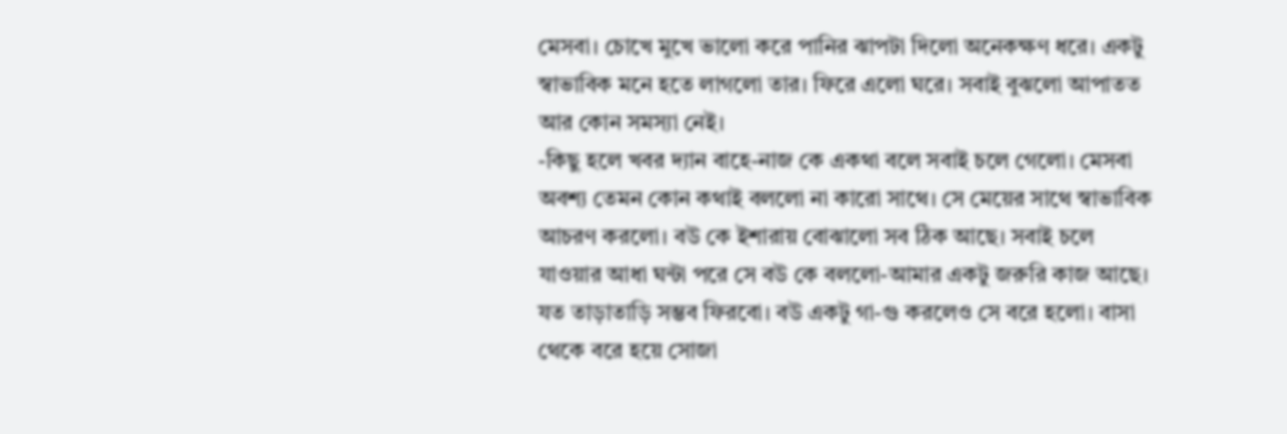মেসবা। চোখে মুখে ভালো করে পানির ঝাপটা দিলো অনেকক্ষণ ধরে। একটু স্বাভাবিক মনে হতে লাগলো তার। ফিরে এলো ঘরে। সবাই বুঝলো আপাতত আর কোন সমস্যা নেই।
-কিছু হলে খবর দ্যান বাহে-নাজ কে একথা বলে সবাই চলে গেলো। মেসবা অবশ্য তেমন কোন কথাই বললো না কারো সাথে। সে মেয়ের সাথে স্বাভাবিক আচরণ করলো। বউ কে ইশারায় বোঝালো সব ঠিক আছে। সবাই চলে যাওয়ার আধা ঘন্টা পরে সে বউ কে বললো-আমার একটু জরুরি কাজ আছে। যত তাড়াতাড়ি সম্ভব ফিরবো। বউ একটু গা-গু করলেও সে বরে হলো। বাসা থেকে বরে হয়ে সোজা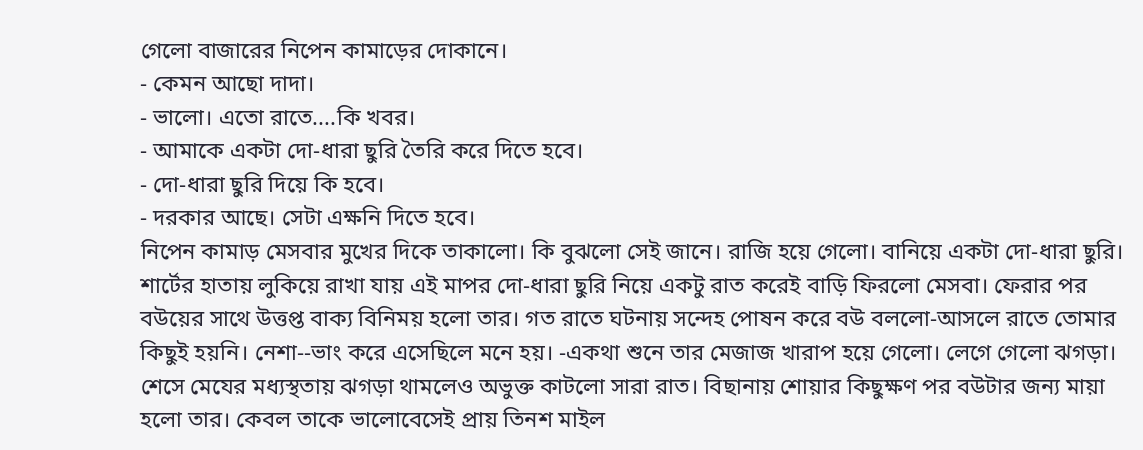গেলো বাজারের নিপেন কামাড়ের দোকানে।
- কেমন আছো দাদা।
- ভালো। এতো রাতে....কি খবর।
- আমাকে একটা দো-ধারা ছুরি তৈরি করে দিতে হবে।
- দো-ধারা ছুরি দিয়ে কি হবে।
- দরকার আছে। সেটা এক্ষনি দিতে হবে।
নিপেন কামাড় মেসবার মুখের দিকে তাকালো। কি বুঝলো সেই জানে। রাজি হয়ে গেলো। বানিয়ে একটা দো-ধারা ছুরি। শার্টের হাতায় লুকিয়ে রাখা যায় এই মাপর দো-ধারা ছুরি নিয়ে একটু রাত করেই বাড়ি ফিরলো মেসবা। ফেরার পর বউয়ের সাথে উত্তপ্ত বাক্য বিনিময় হলো তার। গত রাতে ঘটনায় সন্দেহ পোষন করে বউ বললো-আসলে রাতে তোমার কিছুই হয়নি। নেশা--ভাং করে এসেছিলে মনে হয়। -একথা শুনে তার মেজাজ খারাপ হয়ে গেলো। লেগে গেলো ঝগড়া। শেসে মেযের মধ্যস্থতায় ঝগড়া থামলেও অভুক্ত কাটলো সারা রাত। বিছানায় শোয়ার কিছুক্ষণ পর বউটার জন্য মায়া হলো তার। কেবল তাকে ভালোবেসেই প্রায় তিনশ মাইল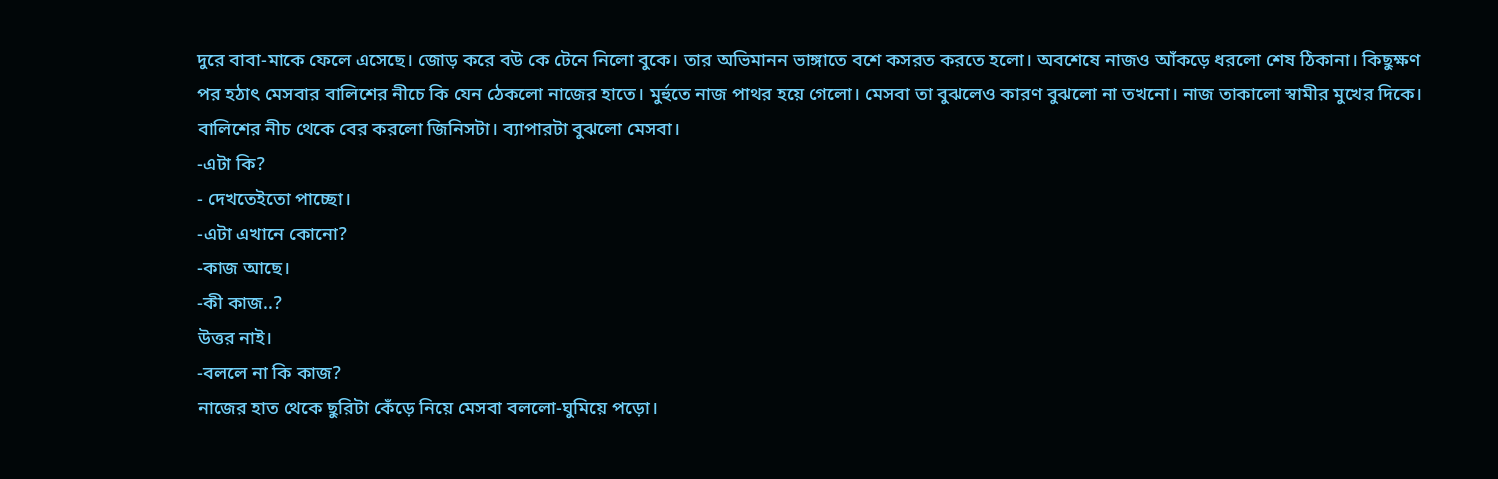দুরে বাবা-মাকে ফেলে এসেছে। জোড় করে বউ কে টেনে নিলো বুকে। তার অভিমানন ভাঙ্গাতে বশে কসরত করতে হলো। অবশেষে নাজও আঁকড়ে ধরলো শেষ ঠিকানা। কিছুক্ষণ পর হঠাৎ মেসবার বালিশের নীচে কি যেন ঠেকলো নাজের হাতে। মুর্হুতে নাজ পাথর হয়ে গেলো। মেসবা তা বুঝলেও কারণ বুঝলো না তখনো। নাজ তাকালো স্বামীর মুখের দিকে। বালিশের নীচ থেকে বের করলো জিনিসটা। ব্যাপারটা বুঝলো মেসবা।
-এটা কি?
- দেখতেইতো পাচ্ছো।
-এটা এখানে কোনো?
-কাজ আছে।
-কী কাজ..?
উত্তর নাই।
-বললে না কি কাজ?
নাজের হাত থেকে ছুরিটা কেঁড়ে নিয়ে মেসবা বললো-ঘুমিয়ে পড়ো।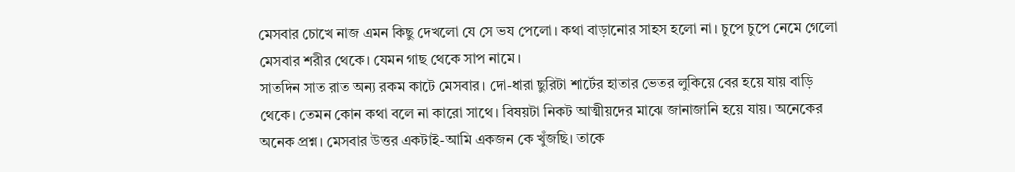মেসবার চোখে নাজ এমন কিছু দেখলো যে সে ভয পেলো। কথা বাড়ানোর সাহস হলো না। চুপে চুপে নেমে গেলো মেসবার শরীর থেকে। যেমন গাছ থেকে সাপ নামে।
সাতদিন সাত রাত অন্য রকম কাটে মেসবার। দো-ধারা ছুরিটা শার্টের হাতার ভেতর লুকিয়ে বের হয়ে যায় বাড়ি থেকে। তেমন কোন কথা বলে না কারো সাথে। বিষয়টা নিকট আত্মীয়দের মাঝে জানাজানি হয়ে যায়। অনেকের অনেক প্রশ্ন। মেসবার উত্তর একটাই-আমি একজন কে খুঁজছি। তাকে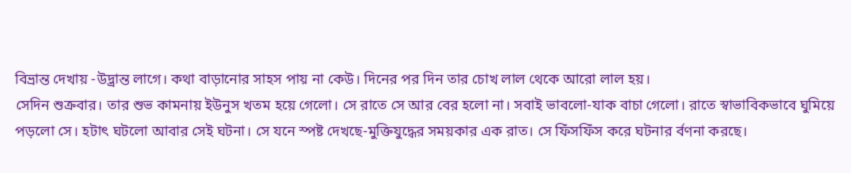বিভ্রান্ত দেখায় -উদ্ভ্রান্ত লাগে। কথা বাড়ানোর সাহস পায় না কেউ। দিনের পর দিন তার চোখ লাল থেকে আরো লাল হয়।
সেদিন শুক্রবার। তার শুভ কামনায় ইউনুস খতম হয়ে গেলো। সে রাতে সে আর বের হলো না। সবাই ভাবলো-যাক বাচা গেলো। রাতে স্বাভাবিকভাবে ঘুমিয়ে পড়লো সে। হটাৎ ঘটলো আবার সেই ঘটনা। সে যনে স্পষ্ট দেখছে-মুক্তিযুদ্ধের সময়কার এক রাত। সে ফিঁসফিঁস করে ঘটনার র্বণনা করছে।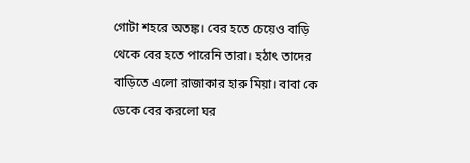গোটা শহরে অতঙ্ক। বের হতে চেয়েও বাড়ি থেকে বের হতে পারেনি তারা। হঠাৎ তাদের বাড়িতে এলো রাজাকার হারু মিয়া। বাবা কে ডেকে বের করলো ঘর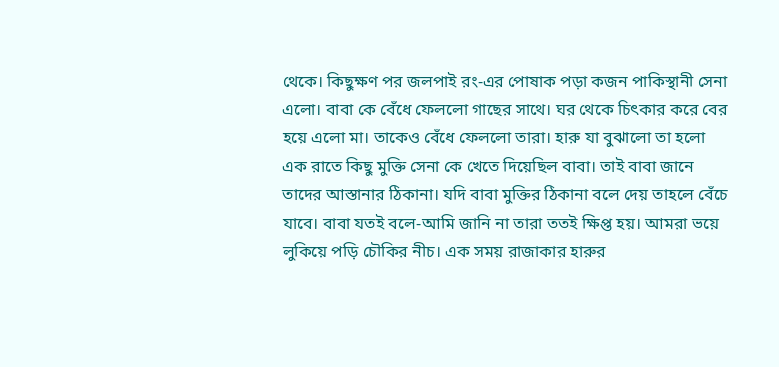থেকে। কিছুক্ষণ পর জলপাই রং-এর পোষাক পড়া কজন পাকিস্থানী সেনা এলো। বাবা কে বেঁধে ফেললো গাছের সাথে। ঘর থেকে চিৎকার করে বের হয়ে এলো মা। তাকেও বেঁধে ফেললো তারা। হারু যা বুঝালো তা হলো এক রাতে কিছু মুক্তি সেনা কে খেতে দিয়েছিল বাবা। তাই বাবা জানে তাদের আস্তানার ঠিকানা। যদি বাবা মুক্তির ঠিকানা বলে দেয় তাহলে বেঁচে যাবে। বাবা যতই বলে-আমি জানি না তারা ততই ক্ষিপ্ত হয়। আমরা ভয়ে লুকিয়ে পড়ি চৌকির নীচ। এক সময় রাজাকার হারুর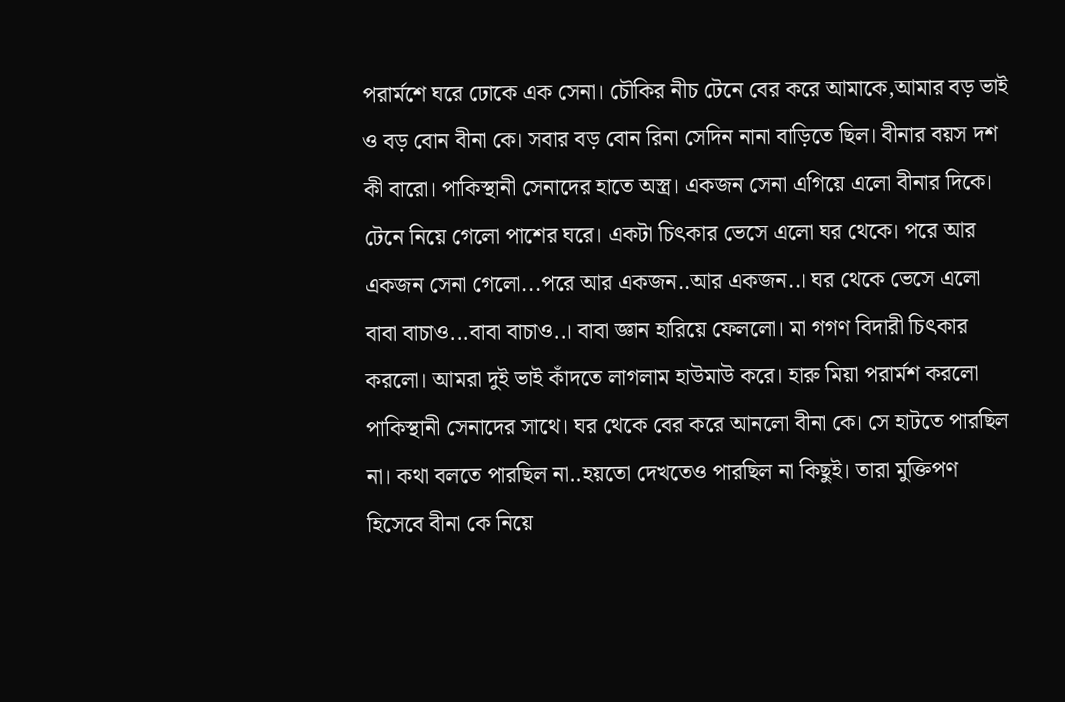পরার্মশে ঘরে ঢোকে এক সেনা। চৌকির নীচ টেনে বের করে আমাকে,আমার বড় ভাই ও বড় বোন বীনা কে। সবার বড় বোন রিনা সেদিন নানা বাড়িতে ছিল। বীনার বয়স দশ কী বারো। পাকিস্থানী সেনাদের হাতে অস্ত্র। একজন সেনা এগিয়ে এলো বীনার দিকে। টেনে নিয়ে গেলো পাশের ঘরে। একটা চিৎকার ভেসে এলো ঘর থেকে। পরে আর একজন সেনা গেলো...পরে আর একজন..আর একজন..। ঘর থেকে ভেসে এলো বাবা বাচাও...বাবা বাচাও..। বাবা জ্ঞান হারিয়ে ফেললো। মা গগণ বিদারী চিৎকার করলো। আমরা দুই ভাই কাঁদতে লাগলাম হাউমাউ করে। হারু মিয়া পরার্মশ করলো পাকিস্থানী সেনাদের সাথে। ঘর থেকে বের করে আনলো বীনা কে। সে হাটতে পারছিল না। কথা বলতে পারছিল না..হয়তো দেখতেও পারছিল না কিছুই। তারা মুক্তিপণ হিসেবে বীনা কে নিয়ে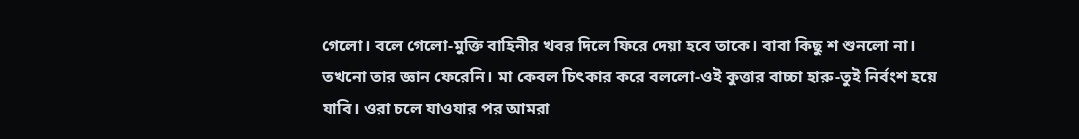গেলো। বলে গেলো-মুক্তি বাহিনীর খবর দিলে ফিরে দেয়া হবে তাকে। বাবা কিছু শ শুনলো না। তখনো তার জ্ঞান ফেরেনি। মা কেবল চিৎকার করে বললো-ওই কুত্তার বাচ্চা হারু-তুই নির্বংশ হয়ে যাবি। ওরা চলে যাওযার পর আমরা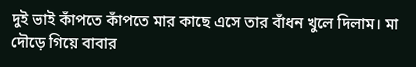দুই ভাই কাঁপতে কাঁপতে মার কাছে এসে তার বাঁধন খুলে দিলাম। মা দৌড়ে গিয়ে বাবার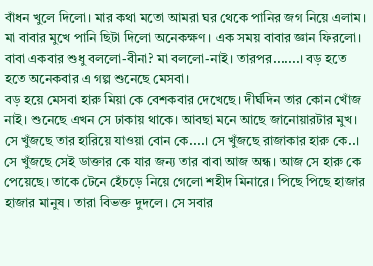বাঁধন খুলে দিলো। মার কথা মতো আমরা ঘর থেকে পানির জগ নিয়ে এলাম। মা বাবার মুখে পানি ছিটা দিলো অনেকক্ষণ। এক সময় বাবার জ্ঞান ফিরলো। বাবা একবার শুধু বললো-বীনা? মা বললো-নাই। তারপর.......। বড় হতে হতে অনেকবার এ গল্প শুনেছে মেসবা।
বড় হয়ে মেসবা হারু মিয়া কে বেশকবার দেখেছে। দীর্ঘদিন তার কোন খোঁজ নাই। শুনেছে এখন সে ঢাকায় থাকে। আবছা মনে আছে জানোয়ারটার মুখ। সে খুঁজছে তার হারিয়ে যাওয়া বোন কে....। সে খুঁজছে রাজাকার হারু কে..। সে খুঁজছে সেই ডাক্তার কে যার জন্য তার বাবা আজ অন্ধ। আজ সে হারু কে পেয়েছে। তাকে টেনে হেঁচড়ে নিয়ে গেলো শহীদ মিনারে। পিছে পিছে হাজার হাজার মানুষ। তারা বিভক্ত দুদলে। সে সবার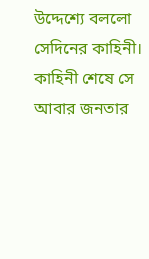উদ্দেশ্যে বললো সেদিনের কাহিনী। কাহিনী শেষে সে আবার জনতার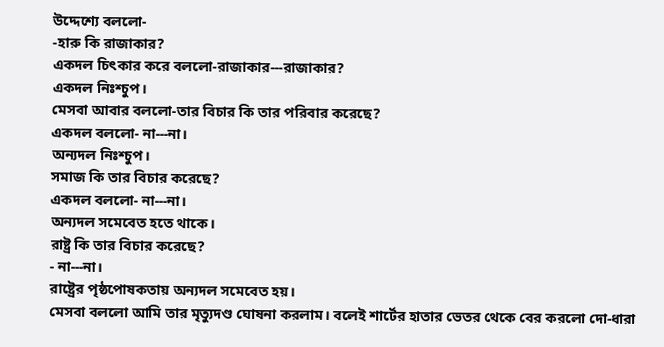উদ্দেশ্যে বললো-
-হারু কি রাজাকার?
একদল চিৎকার করে বললো-রাজাকার---রাজাকার?
একদল নিঃশ্চুপ।
মেসবা আবার বললো-তার বিচার কি তার পরিবার করেছে?
একদল বললো- না---না।
অন্যদল নিঃশ্চুপ।
সমাজ কি তার বিচার করেছে?
একদল বললো- না---না।
অন্যদল সমেবেত হতে থাকে।
রাষ্ট্র কি তার বিচার করেছে?
- না---না।
রাষ্ট্রের পৃষ্ঠপোষকতায় অন্যদল সমেবেত হয়।
মেসবা বললো আমি তার মৃত্যুদণ্ড ঘোষনা করলাম। বলেই শার্টের হাতার ভেতর থেকে বের করলো দো-ধারা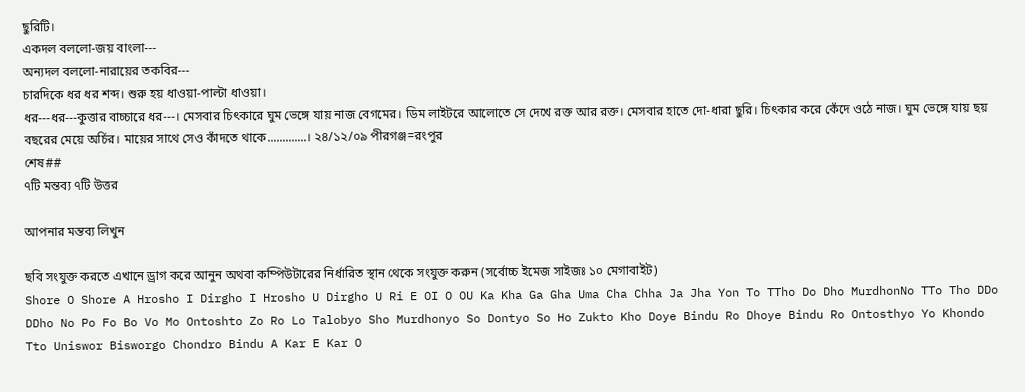ছুরিটি।
একদল বললো-জয় বাংলা---
অন্যদল বললো-নারায়ের তকবির---
চারদিকে ধর ধর শব্দ। শুরু হয় ধাওয়া-পাল্টা ধাওয়া।
ধর---ধর---কুত্তার বাচ্চারে ধর---। মেসবার চিৎকারে ঘুম ভেঙ্গে যায় নাজ বেগমের। ডিম লাইটরে আলোতে সে দেখে রক্ত আর রক্ত। মেসবার হাতে দো-ধারা ছুরি। চিৎকার করে কেঁদে ওঠে নাজ। ঘুম ভেঙ্গে যায় ছয় বছরের মেয়ে অর্চির। মায়ের সাথে সেও কাঁদতে থাকে.............। ২৪/১২/০৯ পীরগঞ্জ=রংপুর
শেষ##
৭টি মন্তব্য ৭টি উত্তর

আপনার মন্তব্য লিখুন

ছবি সংযুক্ত করতে এখানে ড্রাগ করে আনুন অথবা কম্পিউটারের নির্ধারিত স্থান থেকে সংযুক্ত করুন (সর্বোচ্চ ইমেজ সাইজঃ ১০ মেগাবাইট)
Shore O Shore A Hrosho I Dirgho I Hrosho U Dirgho U Ri E OI O OU Ka Kha Ga Gha Uma Cha Chha Ja Jha Yon To TTho Do Dho MurdhonNo TTo Tho DDo DDho No Po Fo Bo Vo Mo Ontoshto Zo Ro Lo Talobyo Sho Murdhonyo So Dontyo So Ho Zukto Kho Doye Bindu Ro Dhoye Bindu Ro Ontosthyo Yo Khondo Tto Uniswor Bisworgo Chondro Bindu A Kar E Kar O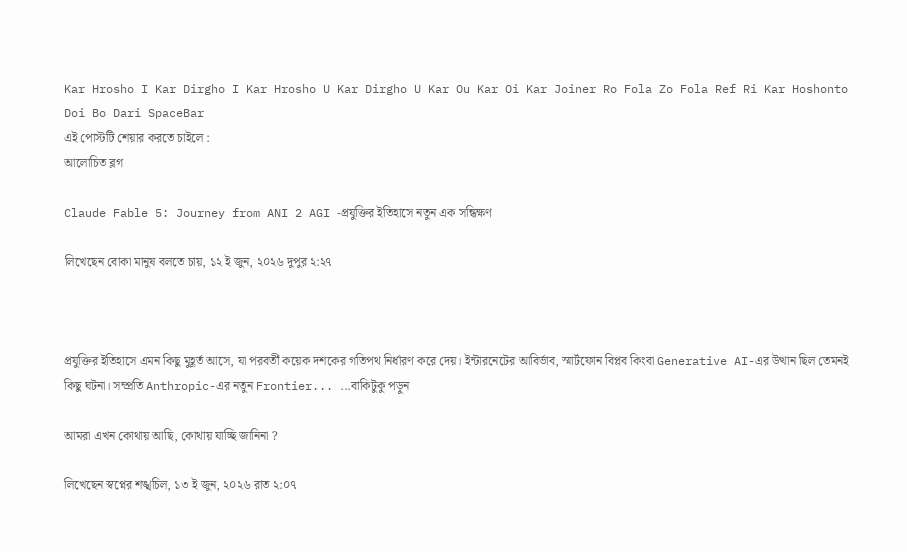Kar Hrosho I Kar Dirgho I Kar Hrosho U Kar Dirgho U Kar Ou Kar Oi Kar Joiner Ro Fola Zo Fola Ref Ri Kar Hoshonto Doi Bo Dari SpaceBar
এই পোস্টটি শেয়ার করতে চাইলে :
আলোচিত ব্লগ

Claude Fable 5: Journey from ANI 2 AGI -প্রযুক্তির ইতিহাসে নতুন এক সন্ধিক্ষণ

লিখেছেন বোকা মানুষ বলতে চায়, ১২ ই জুন, ২০২৬ দুপুর ২:২৭



প্রযুক্তির ইতিহাসে এমন কিছু মুহূর্ত আসে, যা পরবর্তী কয়েক দশকের গতিপথ নির্ধারণ করে দেয়। ইন্টারনেটের আবির্ভাব, স্মার্টফোন বিপ্লব কিংবা Generative AI-এর উত্থান ছিল তেমনই কিছু ঘটনা। সম্প্রতি Anthropic-এর নতুন Frontier... ...বাকিটুকু পড়ুন

আমরা এখন কোথায় আছি, কোথায় যাচ্ছি জানিনা ?

লিখেছেন স্বপ্নের শঙ্খচিল, ১৩ ই জুন, ২০২৬ রাত ২:০৭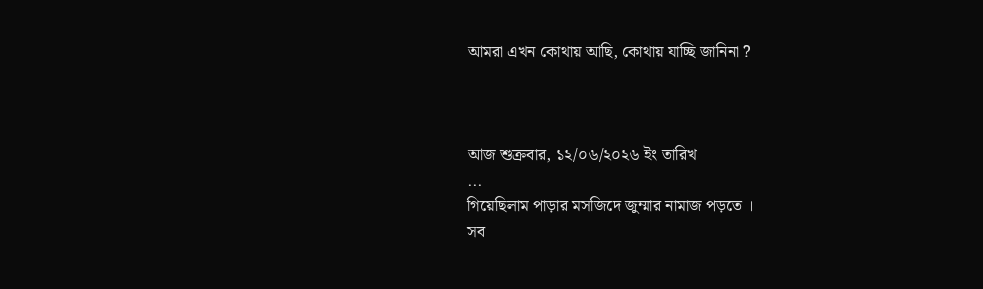আমরা এখন কোথায় আছি, কোথায় যাচ্ছি জানিনা ?



আজ শুক্রবার, ১২/০৬/২০২৬ ইং তারিখ
...
গিয়েছিলাম পাড়ার মসজিদে জুম্মার নামাজ পড়তে ।
সব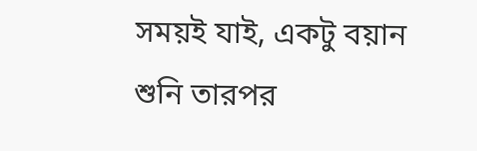সময়ই যাই, একটু বয়ান শুনি তারপর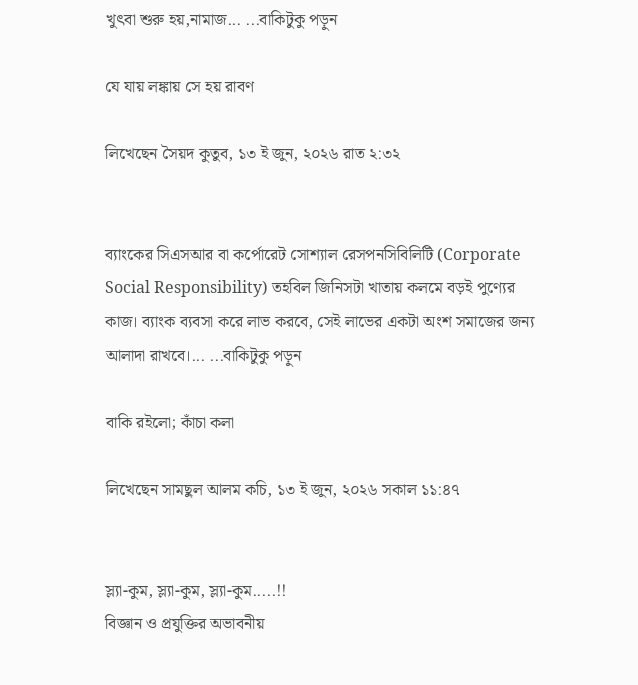খুৎবা শুরু হয়,নামাজ... ...বাকিটুকু পড়ুন

যে যায় লঙ্কায় সে হয় রাবণ

লিখেছেন সৈয়দ কুতুব, ১৩ ই জুন, ২০২৬ রাত ২:৩২


ব্যাংকের সিএসআর বা কর্পোরেট সোশ্যাল রেসপনসিবিলিটি (Corporate Social Responsibility) তহবিল জিনিসটা খাতায় কলমে বড়ই পুণ্যের কাজ। ব্যাংক ব্যবসা করে লাভ করবে, সেই লাভের একটা অংশ সমাজের জন্য আলাদা রাখবে।... ...বাকিটুকু পড়ুন

বাকি রইলো; কাঁচা কলা

লিখেছেন সামছুল আলম কচি, ১৩ ই জুন, ২০২৬ সকাল ১১:৪৭


স্ল্যা-কুম, স্ল্যা-কুম, স্ল্যা-কুম.....!!
বিজ্ঞান ও প্রযুক্তির অভাবনীয়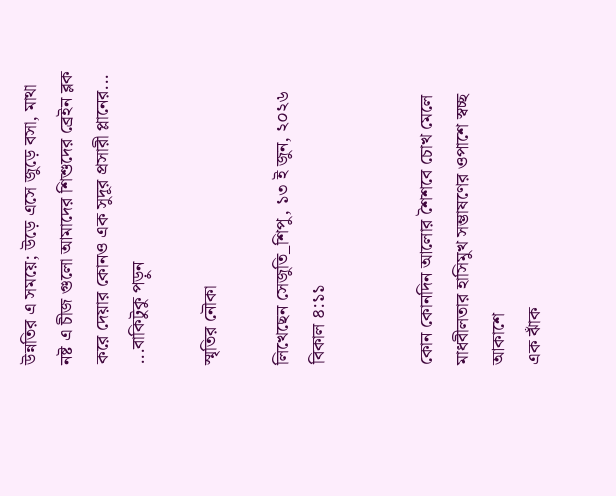উন্নতির এ সময়ে; উড়ে এসে জুড়ে বসা, মাথা নষ্ট এ চীজ গুলো আমাদের শিশুদের ব্রেইন ব্লক করে দেয়ার কোনও এক সুদূর প্রসারী প্লানের... ...বাকিটুকু পড়ুন

স্মৃতির নৌকা

লিখেছেন সেজুতি_শিপু, ১৩ ই জুন, ২০২৬ বিকাল ৪:১১


কোন কোনদিন আলোর শৈশবে চোখ মেলে
মাধবীলতার হাসিমুখ সম্ভাষণের ওপাশে স্বচ্ছ আকাশে
এক ঝাঁক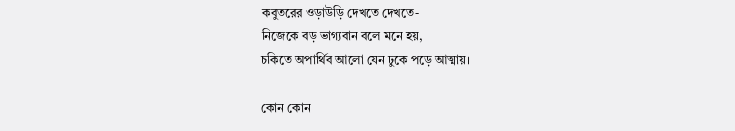কবুতরের ওড়াউড়ি দেখতে দেখতে-
নিজেকে বড় ভাগ্যবান বলে মনে হয়,
চকিতে অপার্থিব আলো যেন ঢুকে পড়ে আত্মায়।

কোন কোন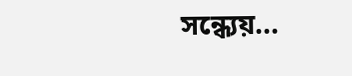সন্ধ‍্যেয়...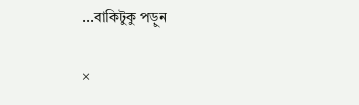...বাকিটুকু পড়ুন

×